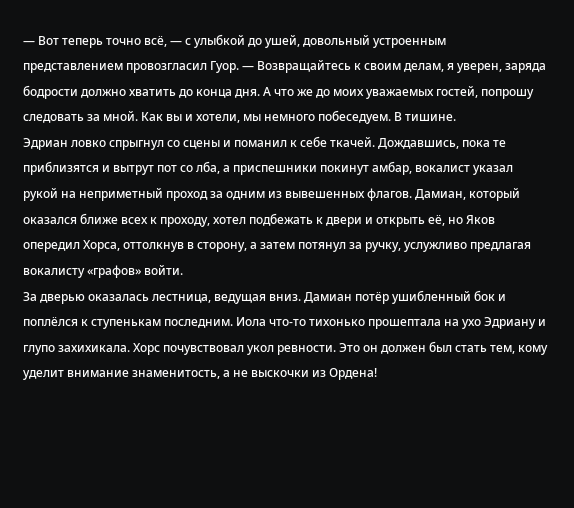— Вот теперь точно всё, — с улыбкой до ушей, довольный устроенным представлением провозгласил Гуор. — Возвращайтесь к своим делам, я уверен, заряда бодрости должно хватить до конца дня. А что же до моих уважаемых гостей, попрошу следовать за мной. Как вы и хотели, мы немного побеседуем. В тишине.
Эдриан ловко спрыгнул со сцены и поманил к себе ткачей. Дождавшись, пока те приблизятся и вытрут пот со лба, а приспешники покинут амбар, вокалист указал рукой на неприметный проход за одним из вывешенных флагов. Дамиан, который оказался ближе всех к проходу, хотел подбежать к двери и открыть её, но Яков опередил Хорса, оттолкнув в сторону, а затем потянул за ручку, услужливо предлагая вокалисту «графов» войти.
За дверью оказалась лестница, ведущая вниз. Дамиан потёр ушибленный бок и поплёлся к ступенькам последним. Иола что-то тихонько прошептала на ухо Эдриану и глупо захихикала. Хорс почувствовал укол ревности. Это он должен был стать тем, кому уделит внимание знаменитость, а не выскочки из Ордена!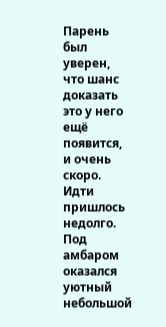Парень был уверен, что шанс доказать это у него ещё появится, и очень скоро.
Идти пришлось недолго. Под амбаром оказался уютный небольшой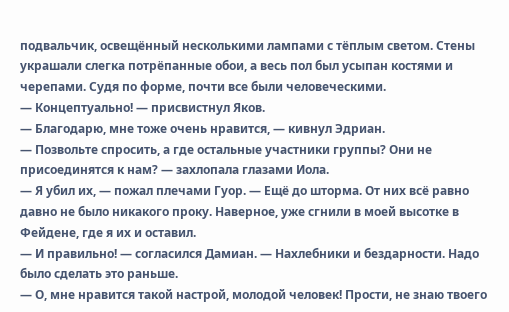подвальчик, освещённый несколькими лампами с тёплым светом. Стены украшали слегка потрёпанные обои, а весь пол был усыпан костями и черепами. Судя по форме, почти все были человеческими.
— Концептуально! — присвистнул Яков.
— Благодарю, мне тоже очень нравится, — кивнул Эдриан.
— Позвольте спросить, а где остальные участники группы? Они не присоединятся к нам? — захлопала глазами Иола.
— Я убил их, — пожал плечами Гуор. — Ещё до шторма. От них всё равно давно не было никакого проку. Наверное, уже сгнили в моей высотке в Фейдене, где я их и оставил.
— И правильно! — согласился Дамиан. — Нахлебники и бездарности. Надо было сделать это раньше.
— О, мне нравится такой настрой, молодой человек! Прости, не знаю твоего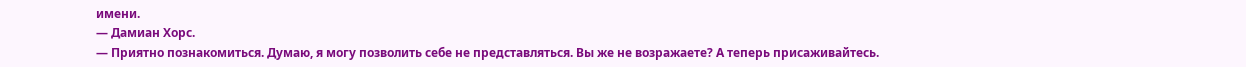имени.
— Дамиан Хорс.
— Приятно познакомиться. Думаю, я могу позволить себе не представляться. Вы же не возражаете? А теперь присаживайтесь.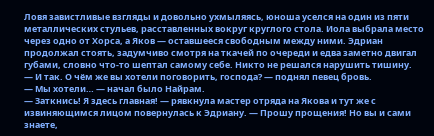Ловя завистливые взгляды и довольно ухмыляясь, юноша уселся на один из пяти металлических стульев, расставленных вокруг круглого стола. Иола выбрала место через одно от Хорса, а Яков — оставшееся свободным между ними. Эдриан продолжал стоять, задумчиво смотря на ткачей по очереди и едва заметно двигал губами, словно что-то шептал самому себе. Никто не решался нарушить тишину.
— И так. О чём же вы хотели поговорить, господа? — поднял певец бровь.
— Мы хотели… — начал было Найрам.
— Заткнись! Я здесь главная! — рявкнула мастер отряда на Якова и тут же с извиняющимся лицом повернулась к Эдриану. — Прошу прощения! Но вы и сами знаете,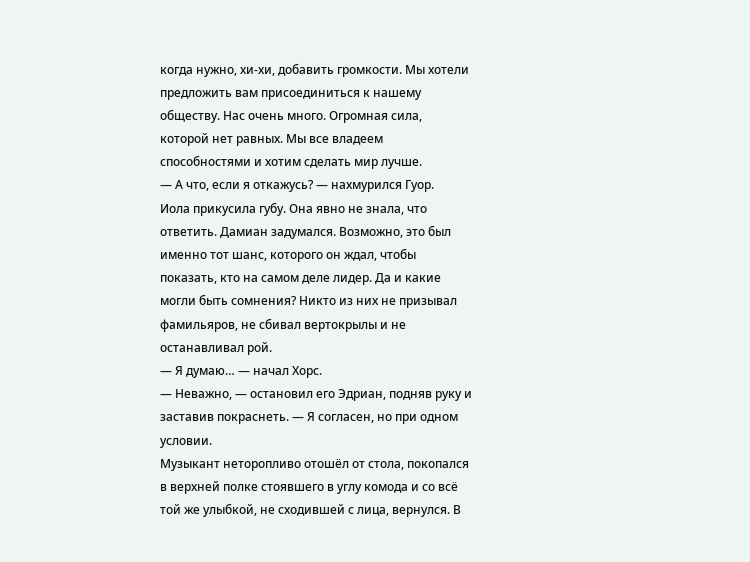когда нужно, хи-хи, добавить громкости. Мы хотели предложить вам присоединиться к нашему обществу. Нас очень много. Огромная сила, которой нет равных. Мы все владеем способностями и хотим сделать мир лучше.
— А что, если я откажусь? — нахмурился Гуор.
Иола прикусила губу. Она явно не знала, что ответить. Дамиан задумался. Возможно, это был именно тот шанс, которого он ждал, чтобы показать, кто на самом деле лидер. Да и какие могли быть сомнения? Никто из них не призывал фамильяров, не сбивал вертокрылы и не останавливал рой.
— Я думаю… — начал Хорс.
— Неважно, — остановил его Эдриан, подняв руку и заставив покраснеть. — Я согласен, но при одном условии.
Музыкант неторопливо отошёл от стола, покопался в верхней полке стоявшего в углу комода и со всё той же улыбкой, не сходившей с лица, вернулся. В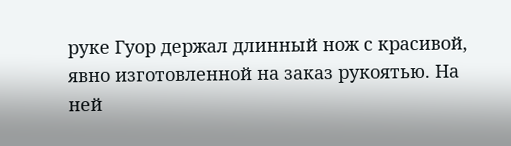руке Гуор держал длинный нож с красивой, явно изготовленной на заказ рукоятью. На ней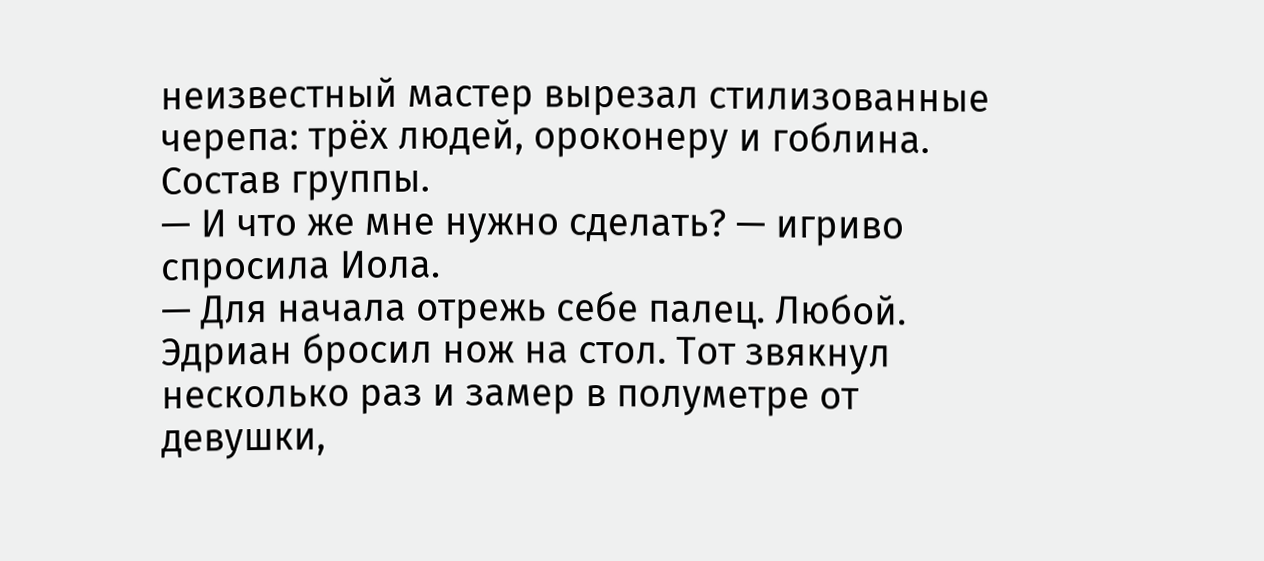неизвестный мастер вырезал стилизованные черепа: трёх людей, ороконеру и гоблина. Состав группы.
— И что же мне нужно сделать? — игриво спросила Иола.
— Для начала отрежь себе палец. Любой.
Эдриан бросил нож на стол. Тот звякнул несколько раз и замер в полуметре от девушки,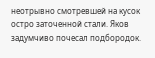неотрывно смотревшей на кусок остро заточенной стали. Яков задумчиво почесал подбородок.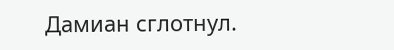Дамиан сглотнул.